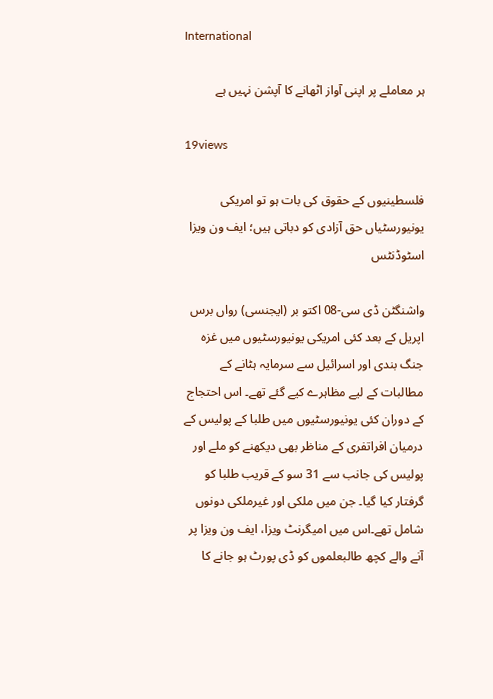International

ہر معاملے پر اپنی آواز اٹھانے کا آپشن نہیں ہے

19views

فلسطینیوں کے حقوق کی بات ہو تو امریکی یونیورسٹیاں حق آزادی کو دباتی ہیں؛ ایف ون ویزا اسٹوڈنٹس

واشنگٹن ڈی سی-08 اکتو بر (ایجنسی) رواں برس اپریل کے بعد کئی امریکی یونیورسٹیوں میں غزہ جنگ بندی اور اسرائیل سے سرمایہ ہٹانے کے مطالبات کے لیے مظاہرے کیے گئے تھے۔ اس احتجاج کے دوران کئی یونیورسٹیوں میں طلبا کے پولیس کے درمیان افراتفری کے مناظر بھی دیکھنے کو ملے اور پولیس کی جانب سے 31 سو کے قریب طلبا کو گرفتار کیا گیا۔ جن میں ملکی اور غیرملکی دونوں شامل تھے۔اس میں امیگرنٹ ویزا، ایف ون ویزا پر آنے والے کچھ طالبعلموں کو ڈی پورٹ ہو جانے کا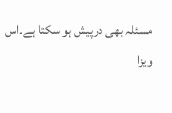مسئلہ بھی درپیش ہو سکتا ہے۔اس ویزا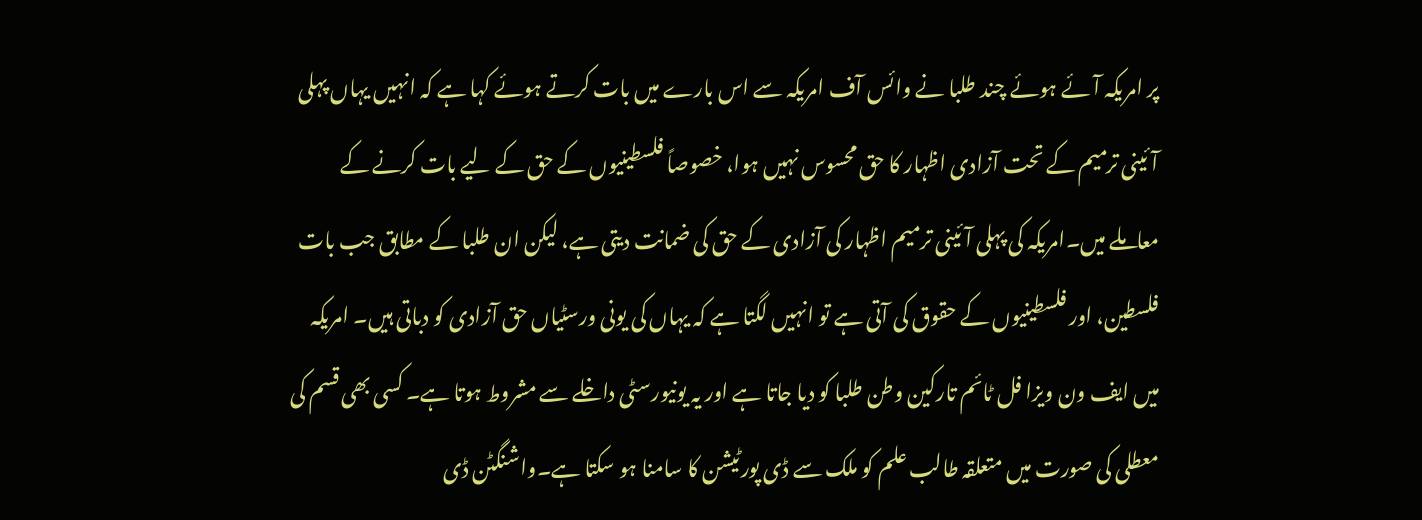پر امریکہ آئے ہوئے چند طلبا نے وائس آف امریکہ سے اس بارے میں بات کرتے ہوئے کہا ہے کہ انہیں یہاں پہلی آئینی ترمیم کے تحت آزادی اظہار کا حق محسوس نہیں ہوا، خصوصاً فلسطینیوں کے حق کے لیے بات کرنے کے معاملے میں۔امریکہ کی پہلی آئینی ترمیم اظہار کی آزادی کے حق کی ضمانت دیتی ہے، لیکن ان طلبا کے مطابق جب بات فلسطین، اور فلسطینیوں کے حقوق کی آتی ہے تو انہیں لگتا ہے کہ یہاں کی یونی ورسٹیاں حق آزادی کو دباتی ہیں۔ امریکہ میں ایف ون ویزا فل ٹائم تارکین وطن طلبا کو دیا جاتا ہے اور یہ یونیورسٹی داخلے سے مشروط ہوتا ہے۔ کسی بھی قسم کی معطلی کی صورت میں متعلقہ طالب علم کو ملک سے ڈی پورٹیشن کا سامنا ہو سکتا ہے۔واشنگٹن ڈی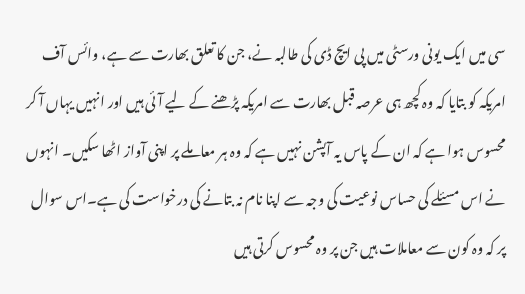سی میں ایک یونی ورسٹی میں پی ایچ ڈی کی طالبہ نے، جن کا تعلق بھارت سے ہے، وائس آف امریکہ کو بتایا کہ وہ کچھ ہی عرصہ قبل بھارت سے امریکہ پڑھنے کے لیے آئی ہیں اور انہیں یہاں آ کر محسوس ہوا ہے کہ ان کے پاس یہ آپشن نہیں ہے کہ وہ ہر معاملے پر اپنی آواز اٹھا سکیں۔ انہوں نے اس مسئلے کی حساس نوعیت کی وجہ سے اپنا نام نہ بتانے کی درخواست کی ہے۔اس سوال پر کہ وہ کون سے معاملات ہیں جن پر وہ محسوس کرتی ہیں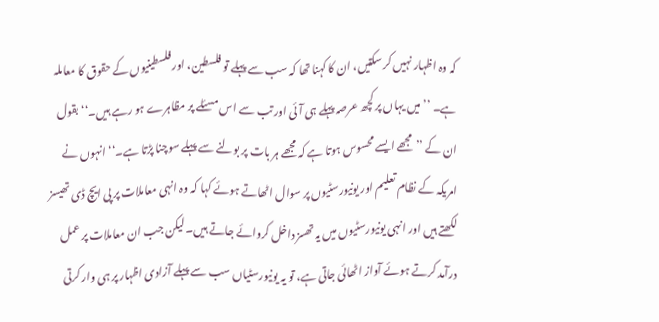کہ وہ اظہار نہیں کر سکتیں، ان کا کہنا تھا کہ سب سے پہلے تو فلسطین، اور فلسطینیوں کے حقوق کا معاملہ ہے۔ ’’میں یہاں پر کچھ عرصہ پہلے ہی آئی اور تب سے اس مسئلے پر مظاہرے ہو رہے ہیں۔‘‘ بقول ان کے ’’مجھے ایسے محسوس ہوتا ہے کہ مجھے ہر بات پر بولنے سے پہلے سوچنا پڑتا ہے۔‘‘ انہوں نے امریکہ کے نظام تعلیم اور یونیورسٹیوں پر سوال اٹھاتے ہوئے کہا کہ وہ انہی معاملات پر پی ایچ ڈی تھیسز لکھتے ہیں اور انہی یونیورسٹیوں میں یہ تھسز داخل کروائے جاتے ہیں۔ لیکن جب ان معاملات پر عمل درآمد کرتے ہوئے آواز اٹھائی جاتی ہے، تو یہ یونیورسٹیاں سب سے پہلے آزادی اظہار پر ہی وار کرتی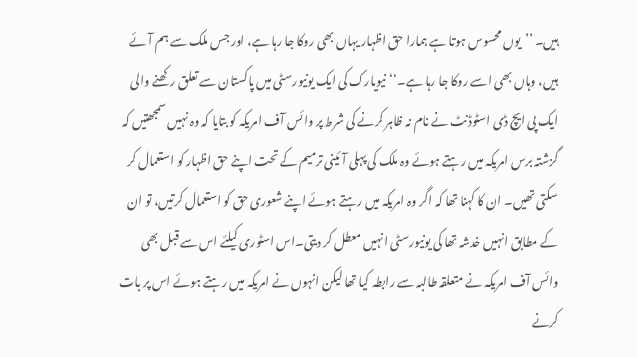ہیں۔ ’’یوں محسوس ہوتا ہے ہمارا حق اظہار یہاں بھی روکا جا رہا ہے، اور جس ملک سے ہم آئے ہیں، وہاں بھی اسے روکا جا رہا ہے۔‘‘نیویارک کی ایک یونیورسٹی میں پاکستان سے تعلق رکھنے والی ایک پی ایچ ڈی اسٹوڈنٹ نے نام نہ ظاہر کرنے کی شرط پر وائس آف امریکہ کو بتایا کہ وہ نہیں سمجھتیں کہ گزشتہ برس امریکہ میں رہتے ہوئے وہ ملک کی پہلی آئینی ترمیم کے تحت اپنے حق اظہار کو استعمال کر سکتی تھیں۔ ان کا کہنا تھا کہ اگر وہ امریکہ میں رہتے ہوئے اپنے شعوری حق کو استعمال کرتیں، تو ان کے مطابق انہیں خدشہ تھا کی یونیورسٹی انہیں معطل کر دیتی۔اس اسٹوری کیلئے اس سے قبل بھی وائس آف امریکہ نے متعلقہ طالبہ سے رابطہ کیا تھا لیکن انہوں نے امریکہ میں رہتے ہوئے اس پر بات کرنے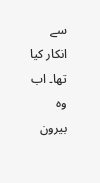سے انکار کیا تھا۔ اب وہ بیرون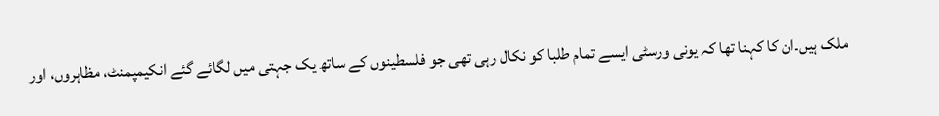ملک ہیں۔ان کا کہنا تھا کہ یونی ورسٹی ایسے تمام طلبا کو نکال رہی تھی جو فلسطینوں کے ساتھ یک جہتی میں لگائے گئے انکیمپمنٹ، مظاہروں، اور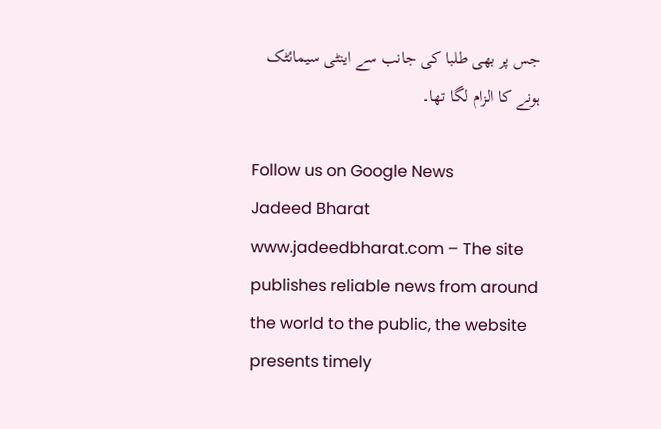جس پر بھی طلبا کی جانب سے اینٹی سیمائٹک ہونے کا الزام لگا تھا۔

Follow us on Google News
Jadeed Bharat
www.jadeedbharat.com – The site publishes reliable news from around the world to the public, the website presents timely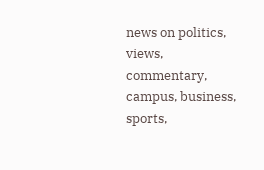news on politics, views, commentary, campus, business, sports,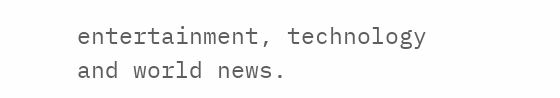entertainment, technology and world news.